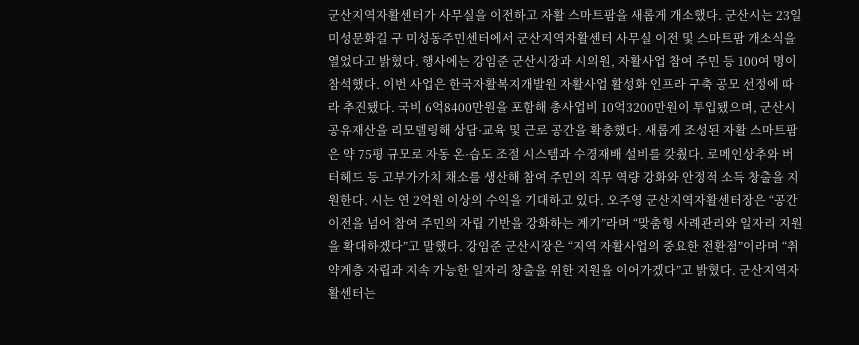군산지역자활센터가 사무실을 이전하고 자활 스마트팜을 새롭게 개소했다. 군산시는 23일 미성문화길 구 미성동주민센터에서 군산지역자활센터 사무실 이전 및 스마트팜 개소식을 열었다고 밝혔다. 행사에는 강임준 군산시장과 시의원, 자활사업 참여 주민 등 100여 명이 참석했다. 이번 사업은 한국자활복지개발원 자활사업 활성화 인프라 구축 공모 선정에 따라 추진됐다. 국비 6억8400만원을 포함해 총사업비 10억3200만원이 투입됐으며, 군산시 공유재산을 리모델링해 상담·교육 및 근로 공간을 확충했다. 새롭게 조성된 자활 스마트팜은 약 75평 규모로 자동 온·습도 조절 시스템과 수경재배 설비를 갖췄다. 로메인상추와 버터헤드 등 고부가가치 채소를 생산해 참여 주민의 직무 역량 강화와 안정적 소득 창출을 지원한다. 시는 연 2억원 이상의 수익을 기대하고 있다. 오주영 군산지역자활센터장은 “공간 이전을 넘어 참여 주민의 자립 기반을 강화하는 계기”라며 “맞춤형 사례관리와 일자리 지원을 확대하겠다”고 말했다. 강임준 군산시장은 “지역 자활사업의 중요한 전환점”이라며 “취약계층 자립과 지속 가능한 일자리 창출을 위한 지원을 이어가겠다”고 밝혔다. 군산지역자활센터는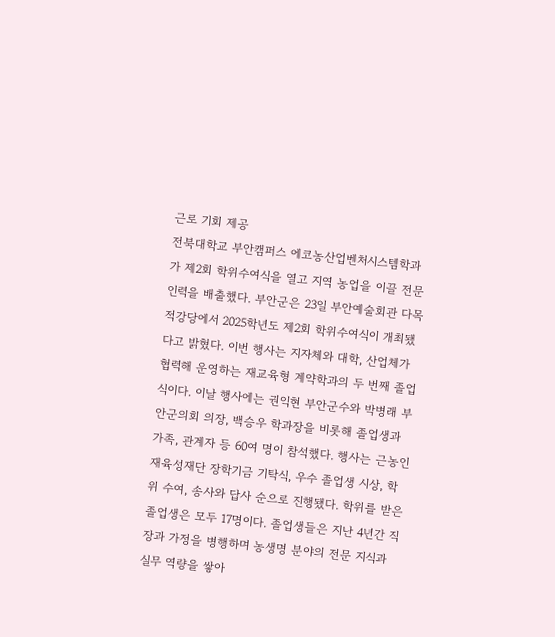근로 기회 제공
전북대학교 부안캠퍼스 에코농산업벤처시스템학과가 제2회 학위수여식을 열고 지역 농업을 이끌 전문 인력을 배출했다. 부안군은 23일 부안예술회관 다목적강당에서 2025학년도 제2회 학위수여식이 개최됐다고 밝혔다. 이번 행사는 지자체와 대학, 산업체가 협력해 운영하는 재교육형 계약학과의 두 번째 졸업식이다. 이날 행사에는 권익현 부안군수와 박병래 부안군의회 의장, 백승우 학과장을 비롯해 졸업생과 가족, 관계자 등 60여 명이 참석했다. 행사는 근농인재육성재단 장학기금 기탁식, 우수 졸업생 시상, 학위 수여, 송사와 답사 순으로 진행됐다. 학위를 받은 졸업생은 모두 17명이다. 졸업생들은 지난 4년간 직장과 가정을 병행하며 농생명 분야의 전문 지식과 실무 역량을 쌓아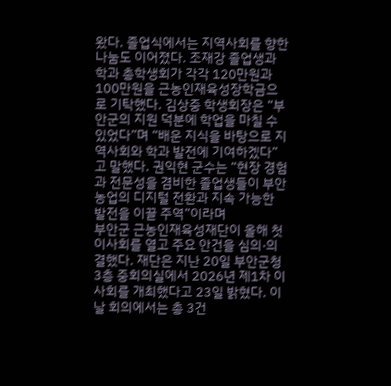왔다. 졸업식에서는 지역사회를 향한 나눔도 이어졌다. 조재강 졸업생과 학과 총학생회가 각각 120만원과 100만원을 근농인재육성장학금으로 기탁했다. 김상중 학생회장은 “부안군의 지원 덕분에 학업을 마칠 수 있었다”며 “배운 지식을 바탕으로 지역사회와 학과 발전에 기여하겠다”고 말했다. 권익현 군수는 “현장 경험과 전문성을 겸비한 졸업생들이 부안 농업의 디지털 전환과 지속 가능한 발전을 이끌 주역”이라며
부안군 근농인재육성재단이 올해 첫 이사회를 열고 주요 안건을 심의·의결했다. 재단은 지난 20일 부안군청 3층 중회의실에서 2026년 제1차 이사회를 개최했다고 23일 밝혔다. 이날 회의에서는 총 3건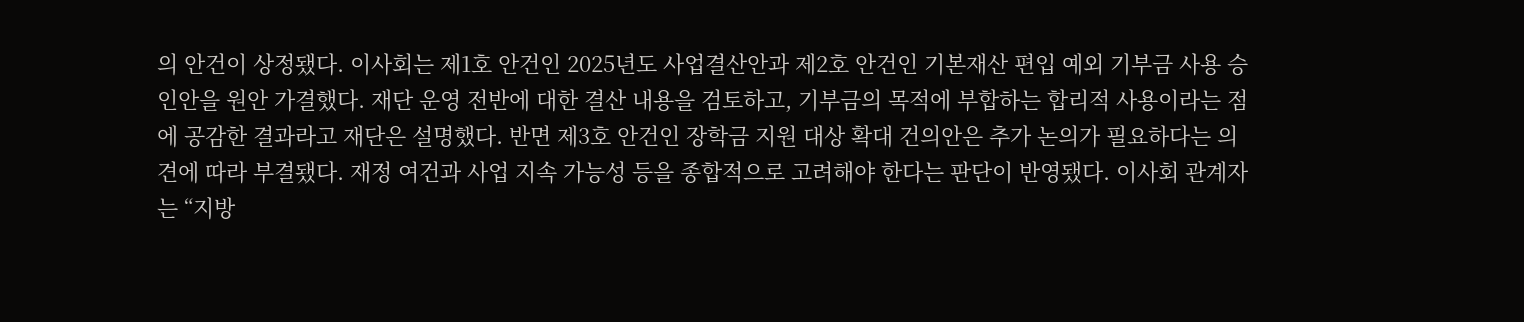의 안건이 상정됐다. 이사회는 제1호 안건인 2025년도 사업결산안과 제2호 안건인 기본재산 편입 예외 기부금 사용 승인안을 원안 가결했다. 재단 운영 전반에 대한 결산 내용을 검토하고, 기부금의 목적에 부합하는 합리적 사용이라는 점에 공감한 결과라고 재단은 설명했다. 반면 제3호 안건인 장학금 지원 대상 확대 건의안은 추가 논의가 필요하다는 의견에 따라 부결됐다. 재정 여건과 사업 지속 가능성 등을 종합적으로 고려해야 한다는 판단이 반영됐다. 이사회 관계자는 “지방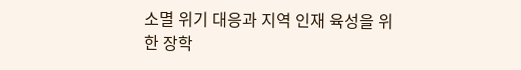소멸 위기 대응과 지역 인재 육성을 위한 장학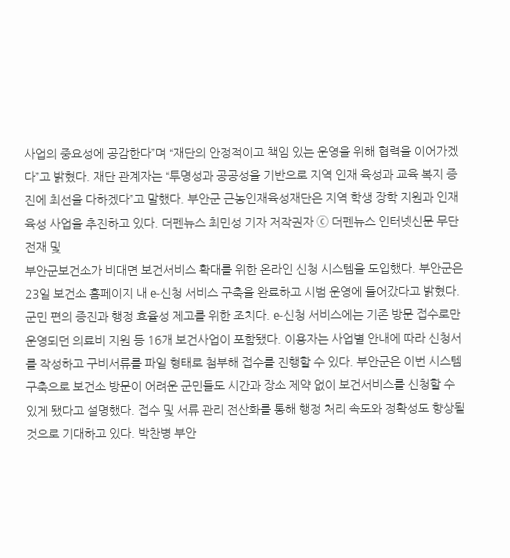사업의 중요성에 공감한다”며 “재단의 안정적이고 책임 있는 운영을 위해 협력을 이어가겠다”고 밝혔다. 재단 관계자는 “투명성과 공공성을 기반으로 지역 인재 육성과 교육 복지 증진에 최선을 다하겠다”고 말했다. 부안군 근농인재육성재단은 지역 학생 장학 지원과 인재 육성 사업을 추진하고 있다. 더펜뉴스 최민성 기자 저작권자 ⓒ 더펜뉴스 인터넷신문 무단전재 및
부안군보건소가 비대면 보건서비스 확대를 위한 온라인 신청 시스템을 도입했다. 부안군은 23일 보건소 홈페이지 내 e-신청 서비스 구축을 완료하고 시범 운영에 들어갔다고 밝혔다. 군민 편의 증진과 행정 효율성 제고를 위한 조치다. e-신청 서비스에는 기존 방문 접수로만 운영되던 의료비 지원 등 16개 보건사업이 포함됐다. 이용자는 사업별 안내에 따라 신청서를 작성하고 구비서류를 파일 형태로 첨부해 접수를 진행할 수 있다. 부안군은 이번 시스템 구축으로 보건소 방문이 어려운 군민들도 시간과 장소 제약 없이 보건서비스를 신청할 수 있게 됐다고 설명했다. 접수 및 서류 관리 전산화를 통해 행정 처리 속도와 정확성도 향상될 것으로 기대하고 있다. 박찬병 부안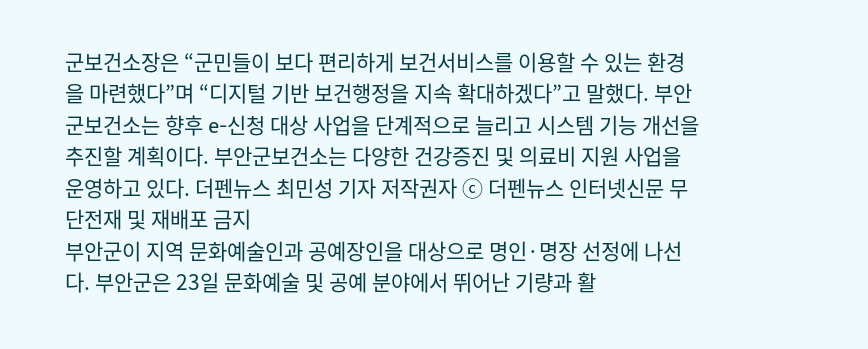군보건소장은 “군민들이 보다 편리하게 보건서비스를 이용할 수 있는 환경을 마련했다”며 “디지털 기반 보건행정을 지속 확대하겠다”고 말했다. 부안군보건소는 향후 e-신청 대상 사업을 단계적으로 늘리고 시스템 기능 개선을 추진할 계획이다. 부안군보건소는 다양한 건강증진 및 의료비 지원 사업을 운영하고 있다. 더펜뉴스 최민성 기자 저작권자 ⓒ 더펜뉴스 인터넷신문 무단전재 및 재배포 금지
부안군이 지역 문화예술인과 공예장인을 대상으로 명인·명장 선정에 나선다. 부안군은 23일 문화예술 및 공예 분야에서 뛰어난 기량과 활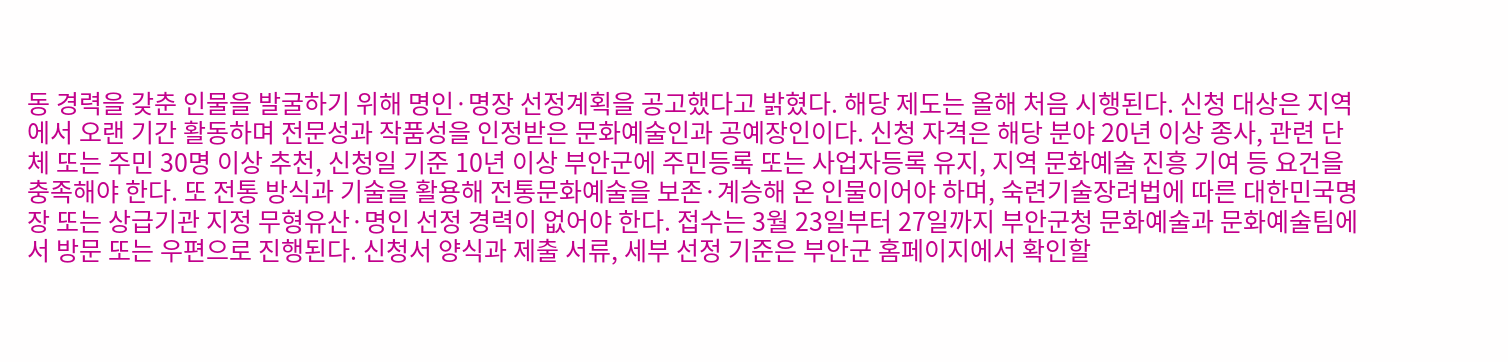동 경력을 갖춘 인물을 발굴하기 위해 명인·명장 선정계획을 공고했다고 밝혔다. 해당 제도는 올해 처음 시행된다. 신청 대상은 지역에서 오랜 기간 활동하며 전문성과 작품성을 인정받은 문화예술인과 공예장인이다. 신청 자격은 해당 분야 20년 이상 종사, 관련 단체 또는 주민 30명 이상 추천, 신청일 기준 10년 이상 부안군에 주민등록 또는 사업자등록 유지, 지역 문화예술 진흥 기여 등 요건을 충족해야 한다. 또 전통 방식과 기술을 활용해 전통문화예술을 보존·계승해 온 인물이어야 하며, 숙련기술장려법에 따른 대한민국명장 또는 상급기관 지정 무형유산·명인 선정 경력이 없어야 한다. 접수는 3월 23일부터 27일까지 부안군청 문화예술과 문화예술팀에서 방문 또는 우편으로 진행된다. 신청서 양식과 제출 서류, 세부 선정 기준은 부안군 홈페이지에서 확인할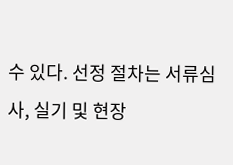수 있다. 선정 절차는 서류심사, 실기 및 현장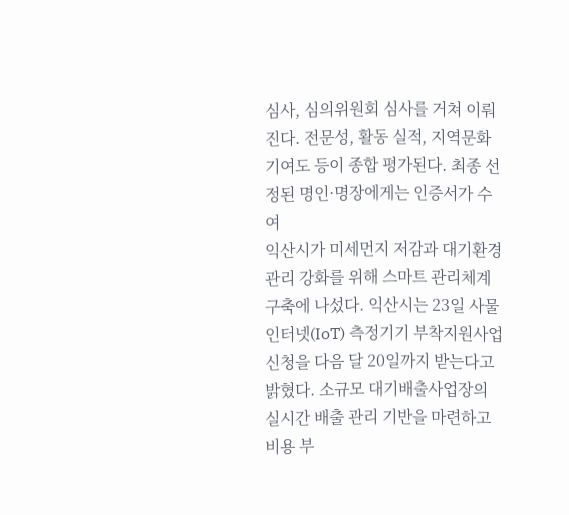심사, 심의위원회 심사를 거쳐 이뤄진다. 전문성, 활동 실적, 지역문화 기여도 등이 종합 평가된다. 최종 선정된 명인·명장에게는 인증서가 수여
익산시가 미세먼지 저감과 대기환경 관리 강화를 위해 스마트 관리체계 구축에 나섰다. 익산시는 23일 사물인터넷(IoT) 측정기기 부착지원사업 신청을 다음 달 20일까지 받는다고 밝혔다. 소규모 대기배출사업장의 실시간 배출 관리 기반을 마련하고 비용 부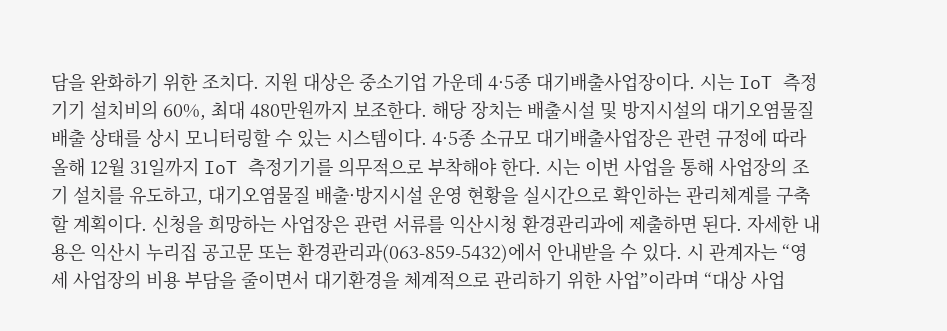담을 완화하기 위한 조치다. 지원 대상은 중소기업 가운데 4·5종 대기배출사업장이다. 시는 IoT 측정기기 설치비의 60%, 최대 480만원까지 보조한다. 해당 장치는 배출시설 및 방지시설의 대기오염물질 배출 상태를 상시 모니터링할 수 있는 시스템이다. 4·5종 소규모 대기배출사업장은 관련 규정에 따라 올해 12월 31일까지 IoT 측정기기를 의무적으로 부착해야 한다. 시는 이번 사업을 통해 사업장의 조기 설치를 유도하고, 대기오염물질 배출·방지시설 운영 현황을 실시간으로 확인하는 관리체계를 구축할 계획이다. 신청을 희망하는 사업장은 관련 서류를 익산시청 환경관리과에 제출하면 된다. 자세한 내용은 익산시 누리집 공고문 또는 환경관리과(063-859-5432)에서 안내받을 수 있다. 시 관계자는 “영세 사업장의 비용 부담을 줄이면서 대기환경을 체계적으로 관리하기 위한 사업”이라며 “대상 사업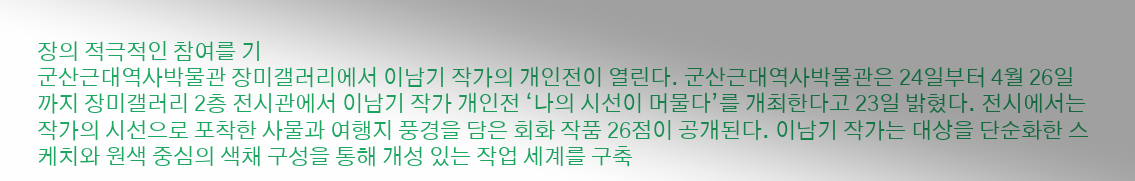장의 적극적인 참여를 기
군산근대역사박물관 장미갤러리에서 이남기 작가의 개인전이 열린다. 군산근대역사박물관은 24일부터 4월 26일까지 장미갤러리 2층 전시관에서 이남기 작가 개인전 ‘나의 시선이 머물다’를 개최한다고 23일 밝혔다. 전시에서는 작가의 시선으로 포착한 사물과 여행지 풍경을 담은 회화 작품 26점이 공개된다. 이남기 작가는 대상을 단순화한 스케치와 원색 중심의 색채 구성을 통해 개성 있는 작업 세계를 구축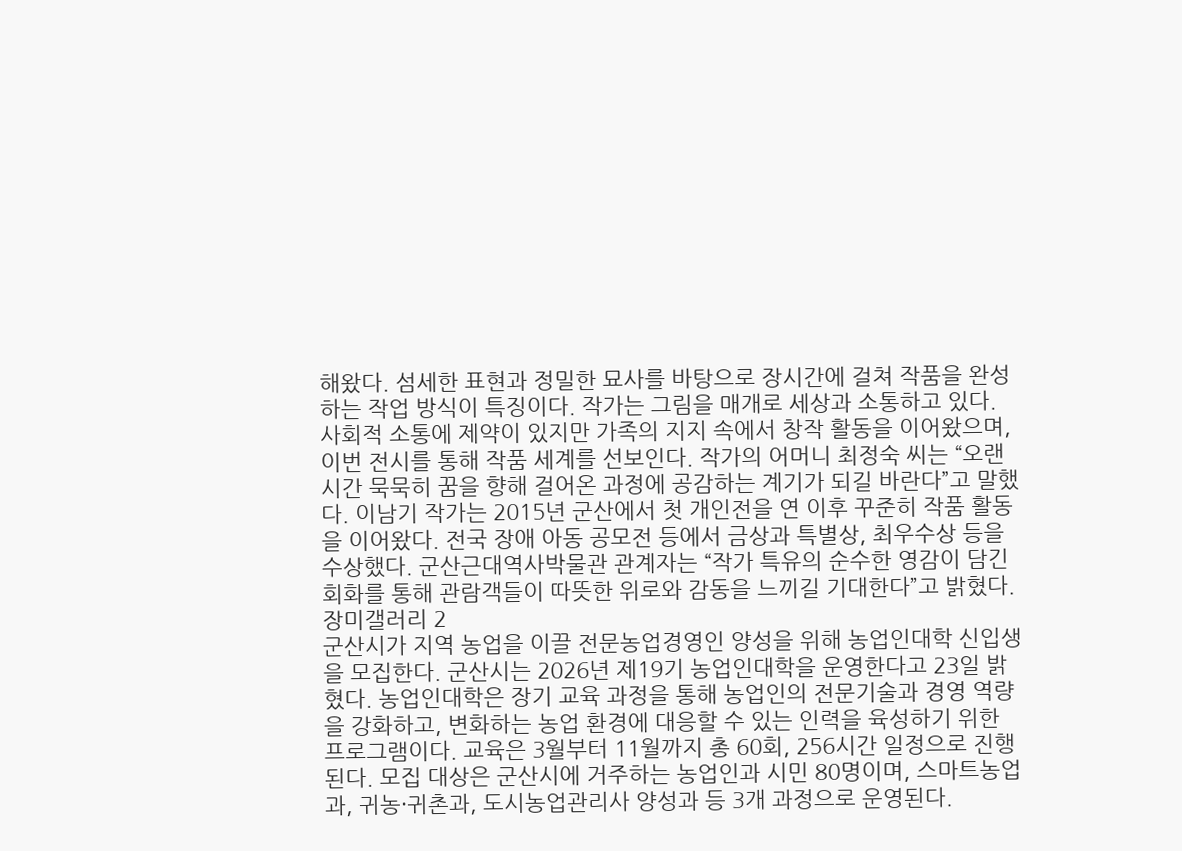해왔다. 섬세한 표현과 정밀한 묘사를 바탕으로 장시간에 걸쳐 작품을 완성하는 작업 방식이 특징이다. 작가는 그림을 매개로 세상과 소통하고 있다. 사회적 소통에 제약이 있지만 가족의 지지 속에서 창작 활동을 이어왔으며, 이번 전시를 통해 작품 세계를 선보인다. 작가의 어머니 최정숙 씨는 “오랜 시간 묵묵히 꿈을 향해 걸어온 과정에 공감하는 계기가 되길 바란다”고 말했다. 이남기 작가는 2015년 군산에서 첫 개인전을 연 이후 꾸준히 작품 활동을 이어왔다. 전국 장애 아동 공모전 등에서 금상과 특별상, 최우수상 등을 수상했다. 군산근대역사박물관 관계자는 “작가 특유의 순수한 영감이 담긴 회화를 통해 관람객들이 따뜻한 위로와 감동을 느끼길 기대한다”고 밝혔다. 장미갤러리 2
군산시가 지역 농업을 이끌 전문농업경영인 양성을 위해 농업인대학 신입생을 모집한다. 군산시는 2026년 제19기 농업인대학을 운영한다고 23일 밝혔다. 농업인대학은 장기 교육 과정을 통해 농업인의 전문기술과 경영 역량을 강화하고, 변화하는 농업 환경에 대응할 수 있는 인력을 육성하기 위한 프로그램이다. 교육은 3월부터 11월까지 총 60회, 256시간 일정으로 진행된다. 모집 대상은 군산시에 거주하는 농업인과 시민 80명이며, 스마트농업과, 귀농·귀촌과, 도시농업관리사 양성과 등 3개 과정으로 운영된다.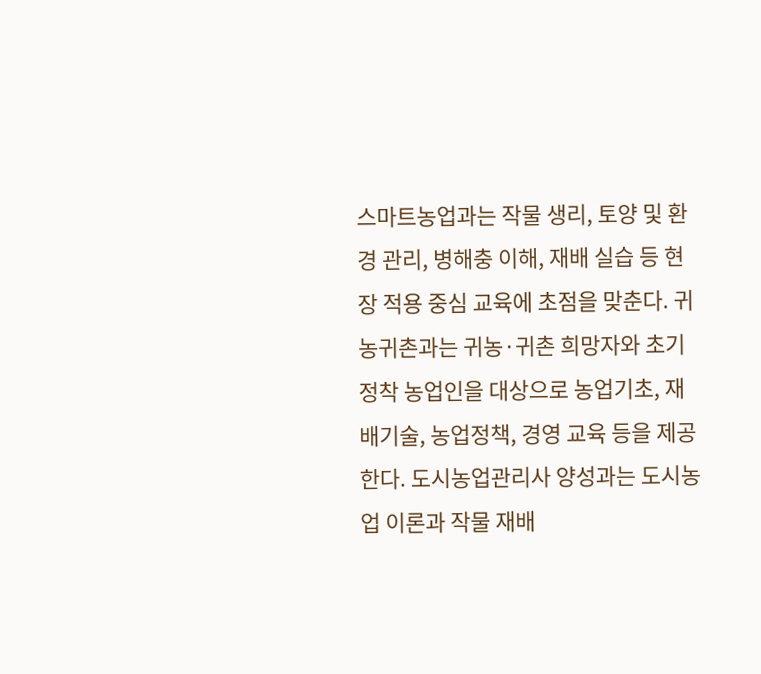스마트농업과는 작물 생리, 토양 및 환경 관리, 병해충 이해, 재배 실습 등 현장 적용 중심 교육에 초점을 맞춘다. 귀농귀촌과는 귀농·귀촌 희망자와 초기 정착 농업인을 대상으로 농업기초, 재배기술, 농업정책, 경영 교육 등을 제공한다. 도시농업관리사 양성과는 도시농업 이론과 작물 재배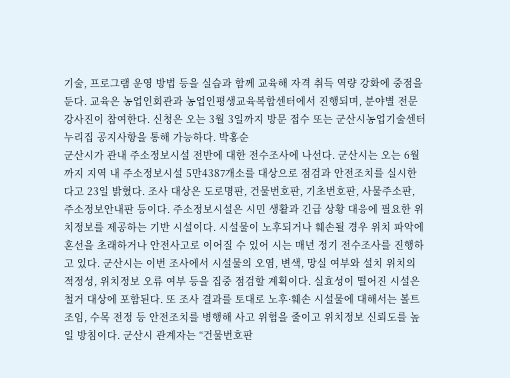기술, 프로그램 운영 방법 등을 실습과 함께 교육해 자격 취득 역량 강화에 중점을 둔다. 교육은 농업인회관과 농업인평생교육복합센터에서 진행되며, 분야별 전문 강사진이 참여한다. 신청은 오는 3월 3일까지 방문 접수 또는 군산시농업기술센터 누리집 공지사항을 통해 가능하다. 박홍순
군산시가 관내 주소정보시설 전반에 대한 전수조사에 나선다. 군산시는 오는 6월까지 지역 내 주소정보시설 5만4387개소를 대상으로 점검과 안전조치를 실시한다고 23일 밝혔다. 조사 대상은 도로명판, 건물번호판, 기초번호판, 사물주소판, 주소정보안내판 등이다. 주소정보시설은 시민 생활과 긴급 상황 대응에 필요한 위치정보를 제공하는 기반 시설이다. 시설물이 노후되거나 훼손될 경우 위치 파악에 혼선을 초래하거나 안전사고로 이어질 수 있어 시는 매년 정기 전수조사를 진행하고 있다. 군산시는 이번 조사에서 시설물의 오염, 변색, 망실 여부와 설치 위치의 적정성, 위치정보 오류 여부 등을 집중 점검할 계획이다. 실효성이 떨어진 시설은 철거 대상에 포함된다. 또 조사 결과를 토대로 노후·훼손 시설물에 대해서는 볼트 조임, 수목 전정 등 안전조치를 병행해 사고 위험을 줄이고 위치정보 신뢰도를 높일 방침이다. 군산시 관계자는 “건물번호판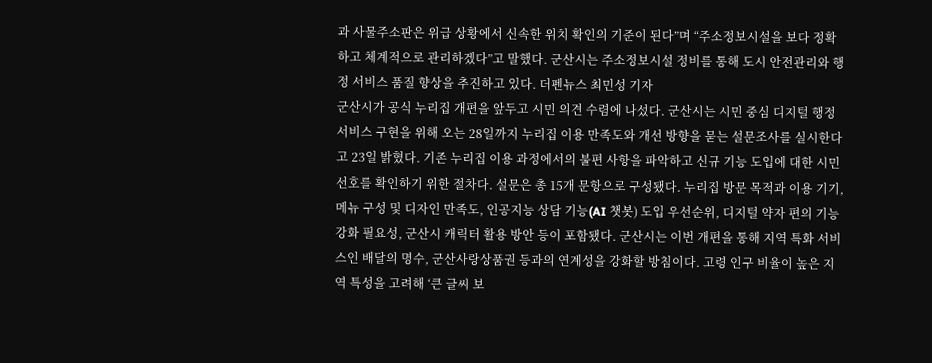과 사물주소판은 위급 상황에서 신속한 위치 확인의 기준이 된다”며 “주소정보시설을 보다 정확하고 체계적으로 관리하겠다”고 말했다. 군산시는 주소정보시설 정비를 통해 도시 안전관리와 행정 서비스 품질 향상을 추진하고 있다. 더펜뉴스 최민성 기자
군산시가 공식 누리집 개편을 앞두고 시민 의견 수렴에 나섰다. 군산시는 시민 중심 디지털 행정 서비스 구현을 위해 오는 28일까지 누리집 이용 만족도와 개선 방향을 묻는 설문조사를 실시한다고 23일 밝혔다. 기존 누리집 이용 과정에서의 불편 사항을 파악하고 신규 기능 도입에 대한 시민 선호를 확인하기 위한 절차다. 설문은 총 15개 문항으로 구성됐다. 누리집 방문 목적과 이용 기기, 메뉴 구성 및 디자인 만족도, 인공지능 상담 기능(AI 챗봇) 도입 우선순위, 디지털 약자 편의 기능 강화 필요성, 군산시 캐릭터 활용 방안 등이 포함됐다. 군산시는 이번 개편을 통해 지역 특화 서비스인 배달의 명수, 군산사랑상품권 등과의 연계성을 강화할 방침이다. 고령 인구 비율이 높은 지역 특성을 고려해 ‘큰 글씨 보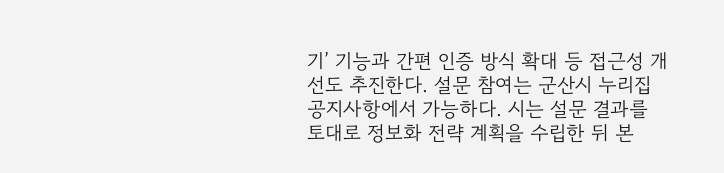기’ 기능과 간편 인증 방식 확대 등 접근성 개선도 추진한다. 설문 참여는 군산시 누리집 공지사항에서 가능하다. 시는 설문 결과를 토대로 정보화 전략 계획을 수립한 뒤 본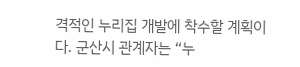격적인 누리집 개발에 착수할 계획이다. 군산시 관계자는 “누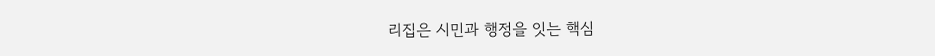리집은 시민과 행정을 잇는 핵심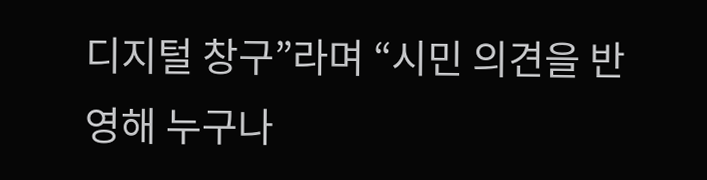디지털 창구”라며 “시민 의견을 반영해 누구나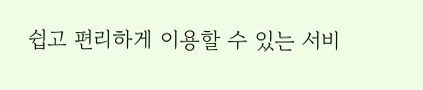쉽고 편리하게 이용할 수 있는 서비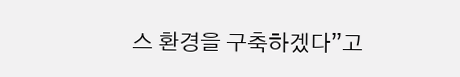스 환경을 구축하겠다”고